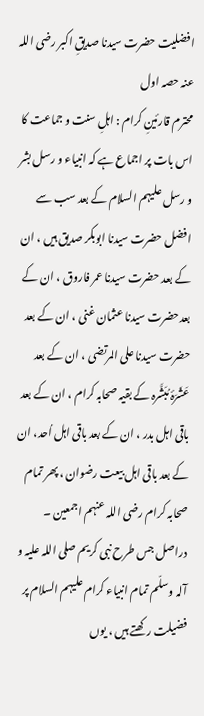افضلیت حضرت سیدنا صدیقِ اکبر رضی اللہ عنہ حصہ اول
محترم قارئینِ کرام : اہلِ سنت و جماعت کا اس بات پر اجماع ہے کہ انبیاء و رسل بشر و رسل علیہم السلام کے بعد سب سے افضل حضرت سیدنا ابوبکر صدیق ہیں ، ان کے بعد حضرت سیدنا عمر فاروق ، ان کے بعدحضرت سیدنا عثمان غنی ، ان کے بعد حضرت سیدنا علی المرتضی ، ان کے بعد عَشَرَۂ مُبَشَّرہ کے بقیہ صحابہ کرام ، ان کے بعد باقی اہل بدر ، ان کے بعد باقی اہل اُحد، ان کے بعد باقی اہل بیعت رضوان ، پھر تمام صحابہ کرام رضی اللہ عنہم اجمعین ۔ دراصل جس طرح نبی کریم صلی اللہ علیہ و آلہ وسلّم تمام انبیاء کرام علیہم السلام پر فضیلت رکھتے ہیں ، یوں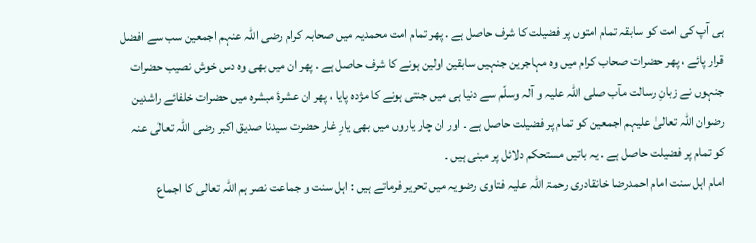ہی آپ کی امت کو سابقہ تمام امتوں پر فضیلت کا شرف حاصل ہے . پھر تمام امت محمدیہ میں صحابہ کرام رضی اللہ عنہم اجمعین سب سے افضل قرار پائے ، پھر حضرات صحاب کرام میں وہ مہاجرین جنہیں سابقین اولین ہونے کا شرف حاصل ہے . پھر ان میں بھی وہ دس خوش نصیب حضرات جنہوں نے زبانِ رسالت مآب صلی اللہ علیہ و آلہ وسلّم سے دنیا ہی میں جنتی ہونے کا مژدہ پایا ، پھر ان عشرۂ مبشرہ میں حضرات خلفائے راشدین رضوان اللہ تعالیٰ علیہم اجمعین کو تمام پر فضیلت حاصل ہے ۔ اور ان چار یاروں میں بھی یارِ غار حضرت سیدنا صدیق اکبر رضی اللہ تعالٰی عنہ کو تمام پر فضیلت حاصل ہے . یہ باتیں مستحکم دلائل پر مبنی ہیں ۔
امام اہل سنت امام احمدرضا خانقادری رحمۃ اللہ علیہ فتاوی رضویہ میں تحریر فرماتے ہیں : اہل سنت و جماعت نصر ہم اللہ تعالی کا اجماع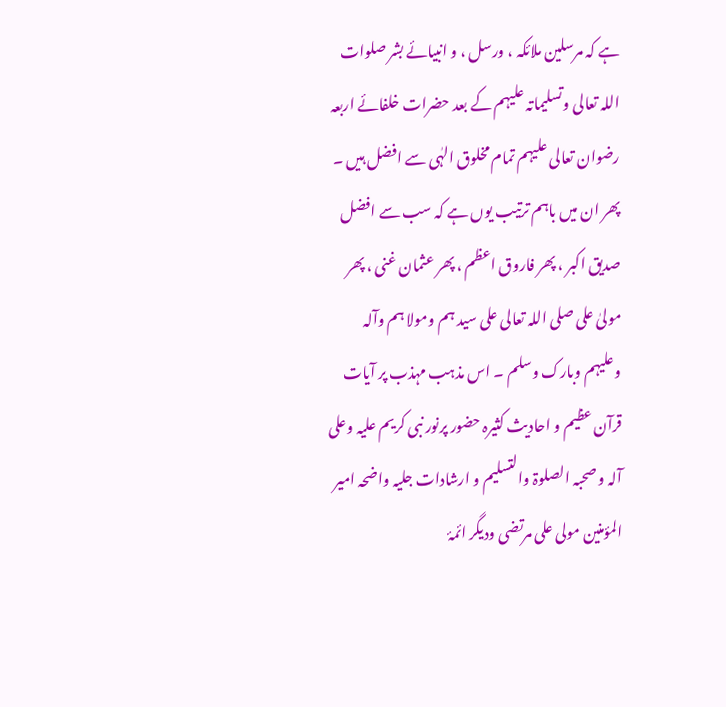ہے کہ مرسلین ملائکہ ، ورسل ، و انبیائے بشر صلوات اللہ تعالی وتسلیماتہ علیہم کے بعد حضرات خلفائے اربعہ رضوان تعالی علیہم تمام مخلوق الہٰی سے افضل ہیں ۔ پھر ان میں باہم ترتیب یوں ہے کہ سب سے افضل صدیق اکبر ، پھر فاروق اعظم ، پھر عثمان غنی ، پھر مولیٰ علی صلی اللہ تعالی علی سید ہم ومولا ہم وآلہ وعلیہم وبارک وسلم ۔ اس مذہب مہذب پر آیات قرآن عظیم و احادیث کثیرہ حضور پرنور نبی کریم علیہ وعلی آلہ و صحبہ الصلوۃ والتسلیم و ارشادات جلیہ واضحہ امیر المؤمنین مولی علی مرتضی ودیگر ائمۂ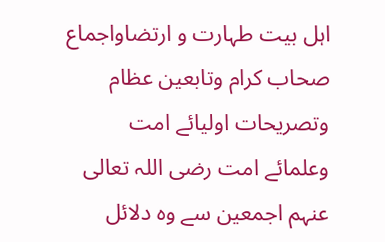اہل بیت طہارت و ارتضاواجماع صحاب کرام وتابعین عظام وتصریحات اولیائے امت وعلمائے امت رضی اللہ تعالی عنہم اجمعین سے وہ دلائل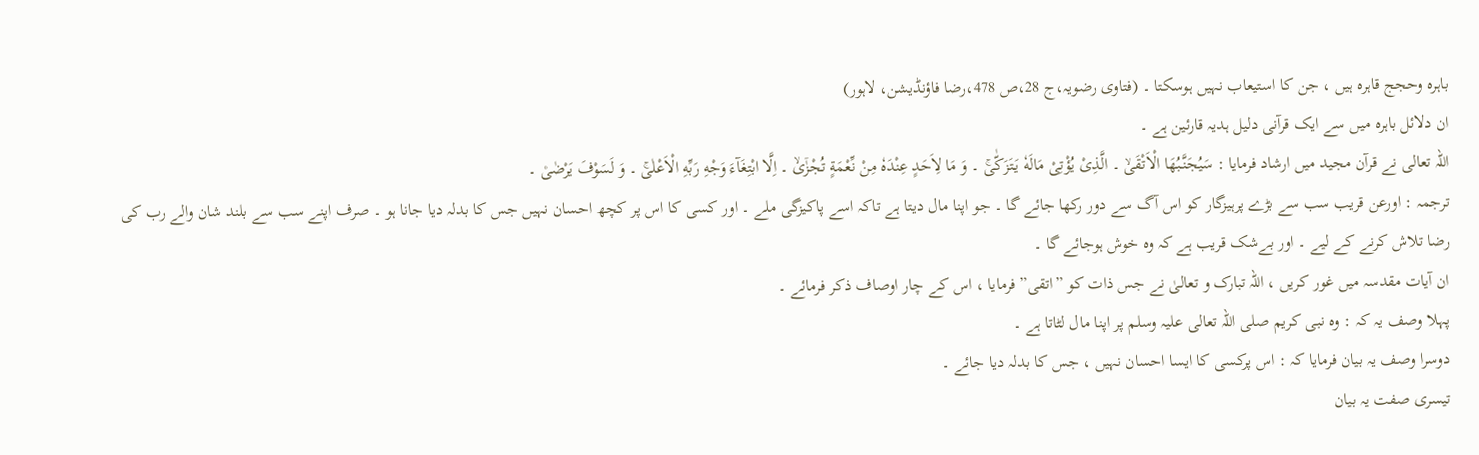باہرہ وحجج قاہرہ ہیں ، جن کا استیعاب نہیں ہوسکتا ۔ (فتاوی رضویہ،ج 28،ص 478،رضا فاؤنڈیشن، لاہور)
ان دلائل باہرہ میں سے ایک قرآنی دلیل ہدیہ قارئین ہے ۔
اللہ تعالی نے قرآن مجید میں ارشاد فرمایا : سَیُجَنَّبُهَا الْاَتْقَىۙ ۔ الَّذِیْ یُؤْتِیْ مَالَهٗ یَتَزَكّٰىۚ ۔ وَ مَا لِاَحَدٍ عِنْدَهٗ مِنْ نِّعْمَةٍ تُجْزٰۤىۙ ۔ اِلَّا ابْتِغَآءَ وَجْهِ رَبِّهِ الْاَعْلٰىۚ ۔ وَ لَسَوْفَ یَرْضٰى۠ ۔
ترجمہ : اورعن قریب سب سے بڑے پرہیزگار کو اس آگ سے دور رکھا جائے گا ۔ جو اپنا مال دیتا ہے تاکہ اسے پاکیزگی ملے ۔ اور کسی کا اس پر کچھ احسان نہیں جس کا بدلہ دیا جانا ہو ۔ صرف اپنے سب سے بلند شان والے رب کی رضا تلاش کرنے کے لیے ۔ اور بےشک قریب ہے کہ وہ خوش ہوجائے گا ۔
ان آیات مقدسہ میں غور کریں ، اللہ تبارک و تعالیٰ نے جس ذات کو ”اتقی” فرمایا ، اس کے چار اوصاف ذکر فرمائے ۔
پہلا وصف یہ کہ : وہ نبی کریم صلی اللہ تعالی علیہ وسلم پر اپنا مال لٹاتا ہے ۔
دوسرا وصف یہ بیان فرمایا کہ : اس پرکسی کا ایسا احسان نہیں ، جس کا بدلہ دیا جائے ۔
تیسری صفت یہ بیان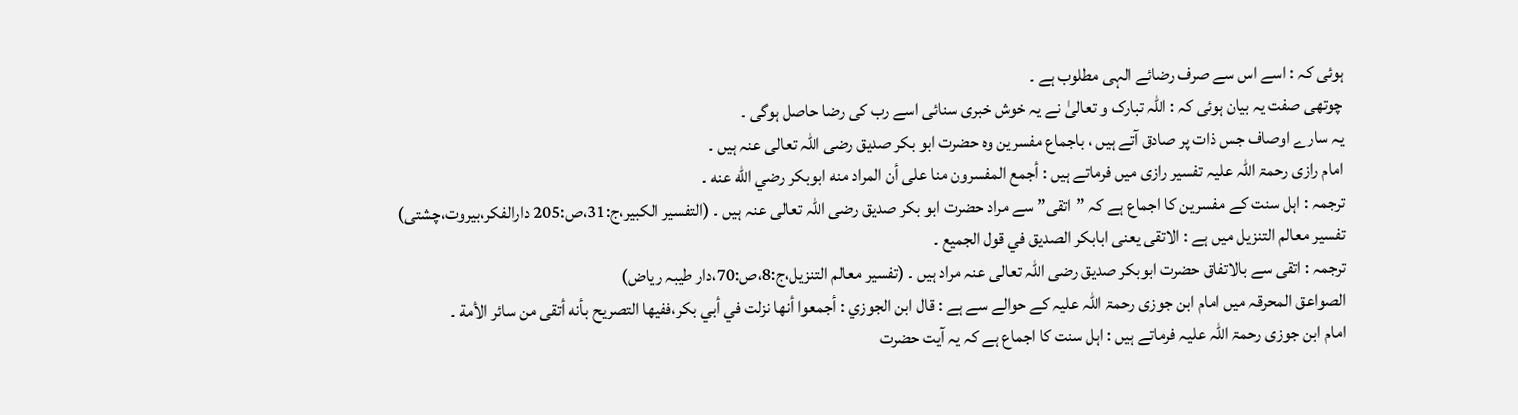ہوئی کہ : اسے اس سے صرف رضائے الہی مطلوب ہے ۔
چوتھی صفت یہ بیان ہوئی کہ : اللہ تبارک و تعالیٰ نے یہ خوش خبری سنائی اسے رب کی رضا حاصل ہوگی ۔
یہ سارے اوصاف جس ذات پر صادق آتے ہیں ، باجماع مفسرین وہ حضرت ابو بکر صدیق رضی اللہ تعالی عنہ ہیں ۔
امام رازی رحمۃ اللہ علیہ تفسیر رازی میں فرماتے ہیں : أجمع المفسرون منا على أن المراد منه ابوبكر رضي الله عنه ۔
ترجمہ : اہل سنت کے مفسرین کا اجماع ہے کہ ”اتقی” سے مراد حضرت ابو بکر صدیق رضی اللہ تعالی عنہ ہیں ۔ (التفسیر الکبیر،ج:31،ص:205 دارالفکر،بیروت،چشتی)
تفسیر معالم التنزیل میں ہے : الاتقى يعنى ابابكر الصديق في قول الجميع ۔
ترجمہ : اتقی سے بالاتفاق حضرت ابوبکر صدیق رضی اللہ تعالی عنہ مراد ہیں ۔ (تفسیر معالم التنزیل،ج:8،ص:70،دار طیبہ ریاض)
الصواعق المحرقہ میں امام ابن جوزی رحمۃ اللہ علیہ کے حوالے سے ہے : قال ابن الجوزي : أجمعوا أنها نزلت في أبي بكر،ففيها التصريح بأنه أتقى من سائر الأمة ۔
امام ابن جوزی رحمۃ اللہ علیہ فرماتے ہیں : اہل سنت کا اجماع ہے کہ یہ آیت حضرت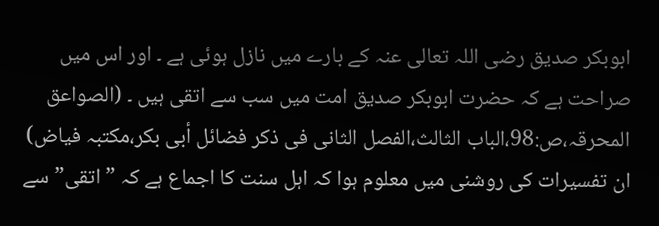ابوبکر صدیق رضی اللہ تعالی عنہ کے بارے میں نازل ہوئی ہے ۔ اور اس میں صراحت ہے کہ حضرت ابوبکر صدیق امت میں سب سے اتقی ہیں ۔ (الصواعق المحرقہ،ص:98،الباب الثالث،الفصل الثانی فی ذکر فضائل أبی بکر،مکتبہ فیاض)
ان تفسیرات کی روشنی میں معلوم ہوا کہ اہل سنت کا اجماع ہے کہ ”اتقی” سے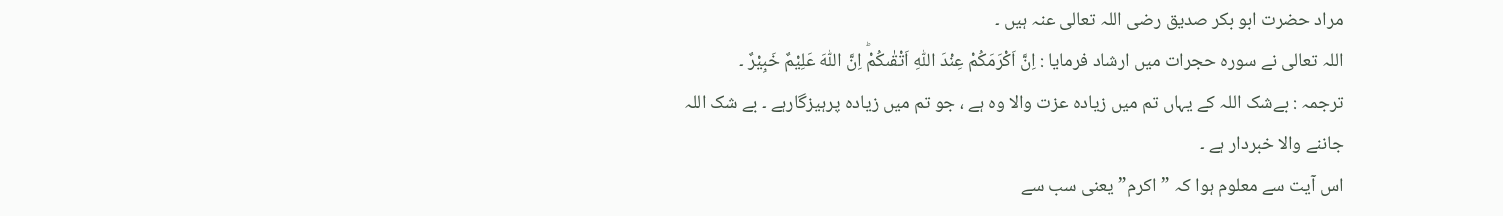مراد حضرت ابو بکر صدیق رضی اللہ تعالی عنہ ہیں ۔
اللہ تعالی نے سورہ حجرات میں ارشاد فرمایا : اِنَّ اَكْرَمَكُمْ عِنْدَ اللّٰهِ اَتْقٰىكُمْؕ اِنَّ اللّٰهَ عَلِیْمٌ خَبِیْرٌ ۔
ترجمہ : بےشک اللہ کے یہاں تم میں زیادہ عزت والا وہ ہے ، جو تم میں زیادہ پرہیزگارہے ۔ بے شک اللہ جاننے والا خبردار ہے ۔
اس آیت سے معلوم ہوا کہ ”اکرم” یعنی سب سے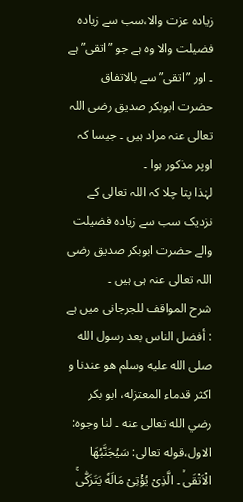زیادہ عزت والا،سب سے زیادہ فضیلت والا وہ ہے جو ”اتقی” ہے ۔ اور ”اتقی” سے بالاتفاق حضرت ابوبکر صدیق رضی اللہ تعالی عنہ مراد ہیں ۔ جیسا کہ اوپر مذکور ہوا ۔
لہٰذا پتا چلا کہ اللہ تعالی کے نزدیک سب سے زیادہ فضیلت والے حضرت ابوبکر صدیق رضی اللہ تعالی عنہ ہی ہیں ۔
شرح المواقف للجرجانی میں ہے : أفضل الناس بعد رسول الله صلى الله عليه وسلم هو عندنا و اكثر قدماء المعتزله، ابو بكر رضي الله تعالى عنه ۔ لنا وجوه: الاول،قوله تعالى: سَیُجَنَّبُهَا الْاَتْقَىۙ ۔ الَّذِیْ یُؤْتِیْ مَالَهٗ یَتَزَكّٰىۚ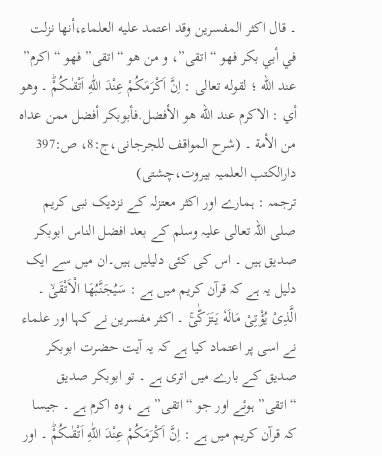۔ قال اكثر المفسرين وقد اعتمد عليه العلماء،أنها نزلت في أبي بكر فهو “اتقى”، و من هو “اتقى” فهو “اكرم” عند الله ؛ لقوله تعالى : اِنَّ اَكْرَمَكُمْ عِنْدَ اللّٰهِ اَتْقٰىكُمْؕ ۔ وهو أي : الاكرم عند الله هو الأفضل.فأبوبكر أفضل ممن عداه من الأمة ۔ (شرح المواقف للجرجانی،ج:8، ص:397 دارالکتب العلمیہ بیروت،چشتی)
ترجمہ : ہمارے اور اکثر معتزلہ کے نزدیک نبی کریم صلی اللہ تعالی علیہ وسلم کے بعد افضل الناس ابوبکر صدیق ہیں ۔ اس کی کئی دلیلیں ہیں۔ان میں سے ایک دلیل یہ ہے کہ قرآن کریم میں ہے : سَیُجَنَّبُهَا الْاَتْقَىۙ ۔ الَّذِیْ یُؤْتِیْ مَالَهٗ یَتَزَكّٰىۚ ۔ اکثر مفسرین نے کہا اور علماء نے اسی پر اعتماد کیا ہے کہ یہ آیت حضرت ابوبکر صدیق کے بارے میں اتری ہے ۔ تو ابوبکر صدیق “اتقی” ہوئے اور جو “اتقی” ہے ، وہ اکرم ہے ۔ جیسا کہ قرآن کریم میں ہے : اِنَّ اَكْرَمَكُمْ عِنْدَ اللّٰهِ اَتْقٰىكُمْؕ ۔ اور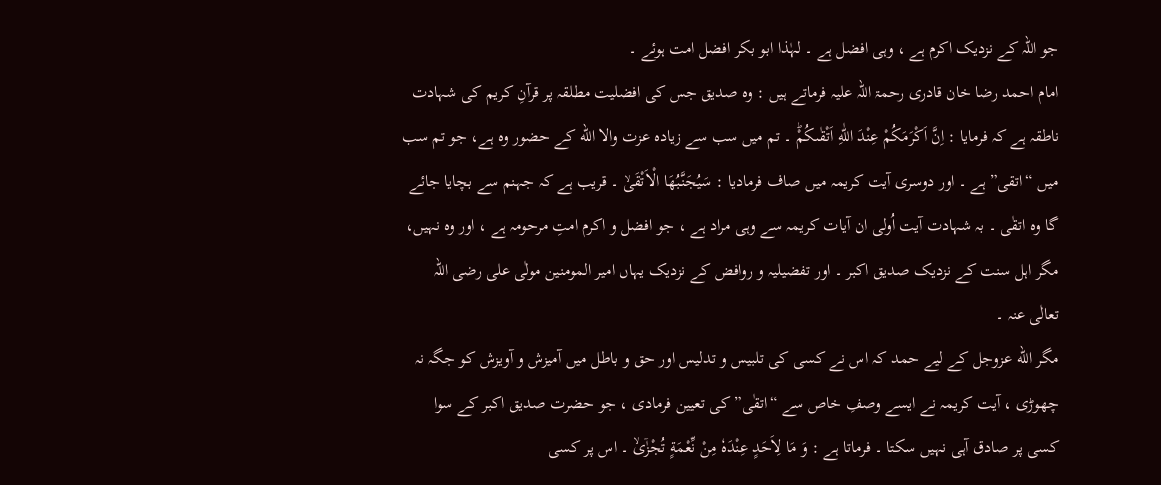جو اللہ کے نزدیک اکرم ہے ، وہی افضل ہے ۔ لہٰذا ابو بکر افضل امت ہوئے ۔
امام احمد رضا خان قادری رحمۃ اللہ علیہ فرماتے ہیں : وہ صدیق جس کی افضلیت مطلقہ پر قرآنِ کریم کی شہادت ناطقہ ہے کہ فرمایا : اِنَّ اَكْرَمَكُمْ عِنْدَ اللّٰهِ اَتْقٰىكُمْؕ ۔ تم میں سب سے زیادہ عزت والا الله کے حضور وہ ہے، جو تم سب میں “اتقی” ہے ۔ اور دوسری آیت کریمہ میں صاف فرمادیا : سَیُجَنَّبُهَا الْاَتْقَىۙ ۔ قریب ہے کہ جہنم سے بچایا جائے گا وہ اتقٰی ۔ بہ شہادت آیت اُولی ان آیات کریمہ سے وہی مراد ہے ، جو افضل و اکرم امتِ مرحومہ ہے ، اور وہ نہیں، مگر اہل سنت کے نزدیک صدیق اکبر ۔ اور تفضیلیہ و روافض کے نزدیک یہاں امیر المومنین مولٰی علی رضی اللہ تعالٰی عنہ ۔
مگر الله عزوجل کے لیے حمد کہ اس نے کسی کی تلبیس و تدلیس اور حق و باطل میں آمیزش و آویزش کو جگہ نہ چھوڑی ، آیت کریمہ نے ایسے وصفِ خاص سے “اتقٰی” کی تعیین فرمادی ، جو حضرت صدیق اکبر کے سوا کسی پر صادق آہی نہیں سکتا ۔ فرماتا ہے : وَ مَا لِاَحَدٍ عِنْدَهٗ مِنْ نِّعْمَةٍ تُجْزٰۤىۙ ۔ اس پر کسی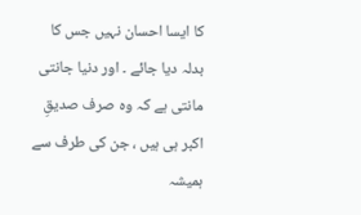کا ایسا احسان نہیں جس کا بدلہ دیا جائے ۔ اور دنیا جانتی مانتی ہے کہ وہ صرف صدیقِ اکبر ہی ہیں ، جن کی طرف سے ہمیشہ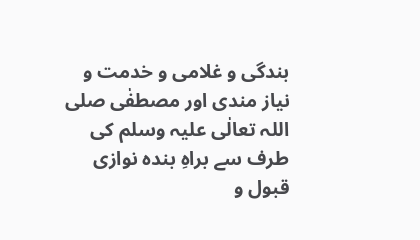بندگی و غلامی و خدمت و نیاز مندی اور مصطفٰی صلی اللہ تعالٰی علیہ وسلم کی طرف سے براہِ بندہ نوازی قبول و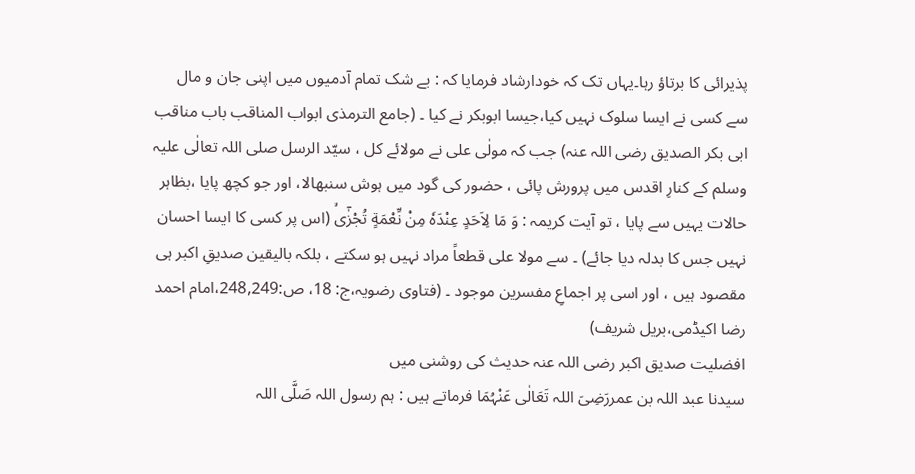پذیرائی کا برتاؤ رہا۔یہاں تک کہ خودارشاد فرمایا کہ : بے شک تمام آدمیوں میں اپنی جان و مال سے کسی نے ایسا سلوک نہیں کیا،جیسا ابوبکر نے کیا ۔ (جامع الترمذی ابواب المناقب باب مناقب ابی بکر الصدیق رضی اللہ عنہ) جب کہ مولٰی علی نے مولائے کل ، سیّد الرسل صلی اللہ تعالٰی علیہ وسلم کے کنارِ اقدس میں پرورش پائی ، حضور کی گود میں ہوش سنبھالا، اور جو کچھ پایا ،بظاہر حالات یہیں سے پایا ، تو آیت کریمہ : وَ مَا لِاَحَدٍ عِنْدَهٗ مِنْ نِّعْمَةٍ تُجْزٰۤىۙ (اس پر کسی کا ایسا احسان نہیں جس کا بدلہ دیا جائے) ۔ سے مولا علی قطعاً مراد نہیں ہو سکتے ، بلکہ بالیقین صدیقِ اکبر ہی مقصود ہیں ، اور اسی پر اجماعِ مفسرین موجود ۔ (فتاوی رضویہ،ج: 18، ص:248,249،امام احمد رضا اکیڈمی،بریل شریف)
افضلیت صدیق اکبر رضی اللہ عنہ حدیث کی روشنی میں
سیدنا عبد اللہ بن عمررَضِیَ اللہ تَعَالٰی عَنْہُمَا فرماتے ہیں : ہم رسول اللہ صَلَّی اللہ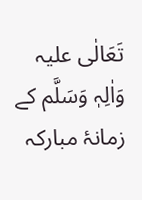تَعَالٰی علیہ وَاٰلِہٖ وَسَلَّم کے زمانۂ مبارکہ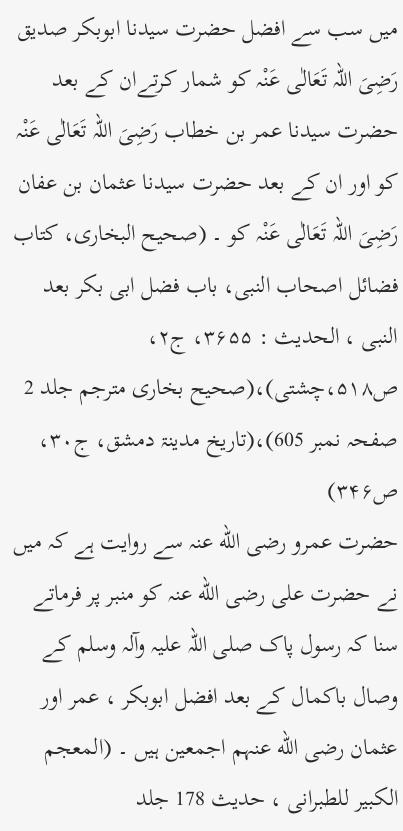میں سب سے افضل حضرت سیدنا ابوبکر صدیق رَضِیَ اللہ تَعَالٰی عَنْہ کو شمار کرتےان کے بعد حضرت سیدنا عمر بن خطاب رَضِیَ اللہ تَعَالٰی عَنْہ کو اور ان کے بعد حضرت سیدنا عثمان بن عفان رَضِیَ اللہ تَعَالٰی عَنْہ کو ۔ (صحیح البخاری، کتاب فضائل اصحاب النبی، باب فضل ابی بکر بعد النبی ، الحدیث : ۳۶۵۵، ج۲، ص۵۱۸،چشتی)،(صحیح بخاری مترجم جلد 2 صفحہ نمبر 605)،(تاریخ مدینۃ دمشق، ج۳۰، ص۳۴۶)
حضرت عمرو رضی الله عنہ سے روایت ہے کہ میں نے حضرت علی رضی الله عنہ کو منبر پر فرماتے سنا کہ رسول پاک صلی اللہ علیہ وآلہ وسلم کے وصال باکمال کے بعد افضل ابوبکر ، عمر اور عثمان رضی الله عنہم اجمعین ہیں ۔ (المعجم الکبیر للطبرانی ، حدیث 178 جلد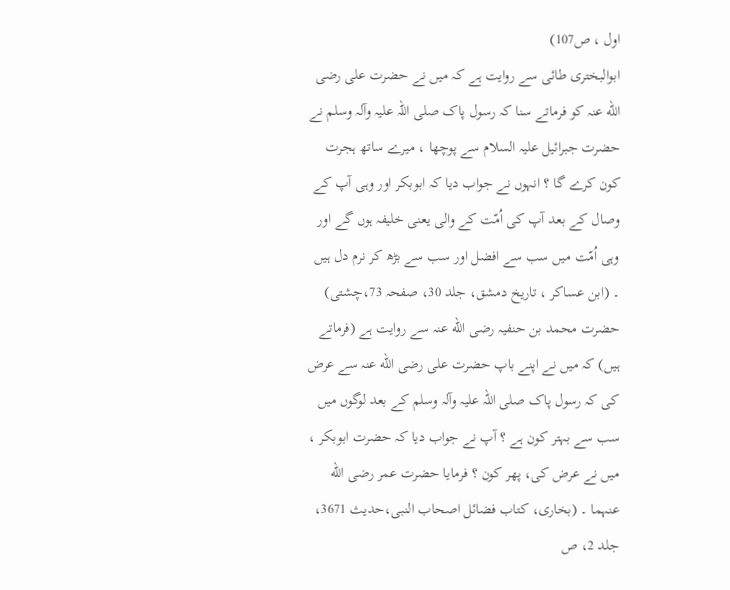اول ، ص107)
ابوالبختری طائی سے روایت ہے کہ میں نے حضرت علی رضی الله عنہ کو فرماتے سنا کہ رسول پاک صلی اللہ علیہ وآلہ وسلم نے حضرت جبرائیل علیہ السلام سے پوچھا ، میرے ساتھ ہجرت کون کرے گا ؟ انہوں نے جواب دیا کہ ابوبکر اور وہی آپ کے وصال کے بعد آپ کی اُمّت کے والی یعنی خلیفہ ہوں گے اور وہی اُمّت میں سب سے افضل اور سب سے بڑھ کر نرم دل ہیں ۔ (ابن عساکر ، تاریخ دمشق، جلد 30، صفحہ 73،چشتی)
حضرت محمد بن حنفیہ رضی الله عنہ سے روایت ہے (فرماتے ہیں) کہ میں نے اپنے باپ حضرت علی رضی الله عنہ سے عرض کی کہ رسول پاک صلی اللہ علیہ وآلہ وسلم کے بعد لوگوں میں سب سے بہتر کون ہے ؟ آپ نے جواب دیا کہ حضرت ابوبکر ، میں نے عرض کی، پھر کون ؟ فرمایا حضرت عمر رضی الله عنہما ۔ (بخاری، کتاب فضائل اصحاب النبی،حدیث 3671، جلد 2، ص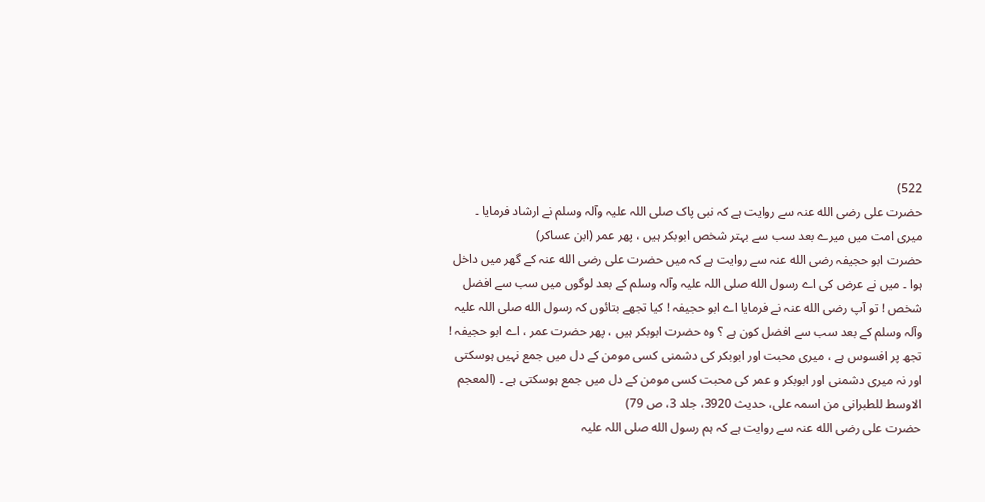522)
حضرت علی رضی الله عنہ سے روایت ہے کہ نبی پاک صلی اللہ علیہ وآلہ وسلم نے ارشاد فرمایا ۔ میری امت میں میرے بعد سب سے بہتر شخص ابوبکر ہیں ، پھر عمر (ابن عساکر)
حضرت ابو حجیفہ رضی الله عنہ سے روایت ہے کہ میں حضرت علی رضی الله عنہ کے گھر میں داخل ہوا ۔ میں نے عرض کی اے رسول الله صلی اللہ علیہ وآلہ وسلم کے بعد لوگوں میں سب سے افضل شخص ! تو آپ رضی الله عنہ نے فرمایا اے ابو حجیفہ ! کیا تجھے بتائوں کہ رسول الله صلی اللہ علیہ وآلہ وسلم کے بعد سب سے افضل کون ہے ؟ وہ حضرت ابوبکر ہیں ، پھر حضرت عمر ، اے ابو حجیفہ ! تجھ پر افسوس ہے ، میری محبت اور ابوبکر کی دشمنی کسی مومن کے دل میں جمع نہیں ہوسکتی اور نہ میری دشمنی اور ابوبکر و عمر کی محبت کسی مومن کے دل میں جمع ہوسکتی ہے ۔ (المعجم الاوسط للطبرانی من اسمہ علی، حدیث 3920، جلد 3، ص 79)
حضرت علی رضی الله عنہ سے روایت ہے کہ ہم رسول الله صلی اللہ علیہ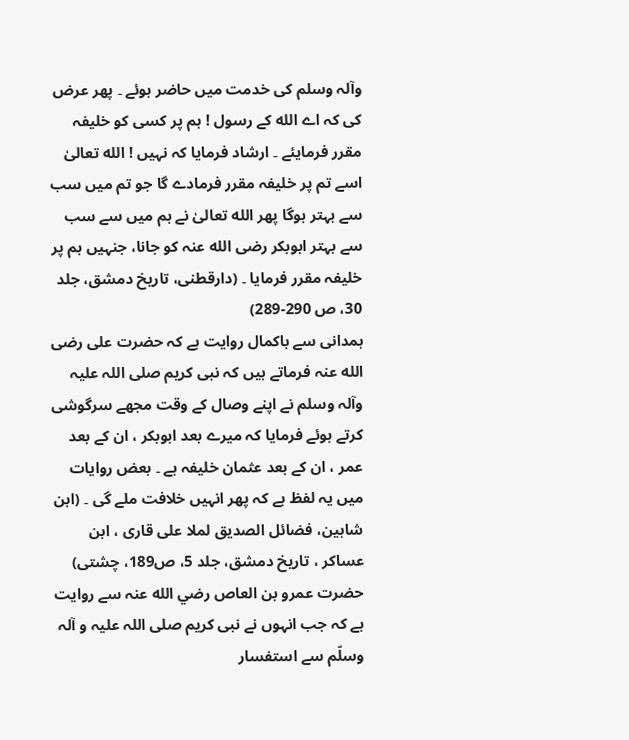وآلہ وسلم کی خدمت میں حاضر ہوئے ۔ پھر عرض کی کہ اے الله کے رسول ! ہم پر کسی کو خلیفہ مقرر فرمایئے ۔ ارشاد فرمایا کہ نہیں ! الله تعالیٰ اسے تم پر خلیفہ مقرر فرمادے گا جو تم میں سب سے بہتر ہوگا پھر الله تعالیٰ نے ہم میں سے سب سے بہتر ابوبکر رضی الله عنہ کو جانا، جنہیں ہم پر خلیفہ مقرر فرمایا ۔ (دارقطنی، تاریخ دمشق، جلد 30، ص 290-289)
ہمدانی سے باکمال روایت ہے کہ حضرت علی رضی الله عنہ فرماتے ہیں کہ نبی کریم صلی اللہ علیہ وآلہ وسلم نے اپنے وصال کے وقت مجھے سرگوشی کرتے ہوئے فرمایا کہ میرے بعد ابوبکر ، ان کے بعد عمر ، ان کے بعد عثمان خلیفہ ہے ۔ بعض روایات میں یہ لفظ ہے کہ پھر انہیں خلافت ملے گی ۔ (ابن شاہین، فضائل الصدیق لملا علی قاری ، ابن عساکر ، تاریخ دمشق، جلد 5، ص189، چشتی)
حضرت عمرو بن العاص رضي الله عنہ سے روایت ہے کہ جب انہوں نے نبی کریم صلی اللہ علیہ و آلہ وسلّم سے استفسار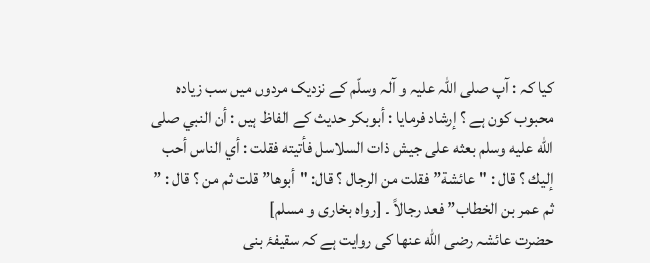کیا کہ : آپ صلی اللہ علیہ و آلہ وسلّم کے نزدیک مردوں میں سب زیادہ محبوب کون ہے ؟ إرشاد فرمایا : أبوبکر حدیث کے الفاظ ہیں : أن النبي صلى الله عليه وسلم بعثه على جيش ذات السلاسل فأتيته فقلت : أي الناس أحب إليك ؟ قال : "عائشة” فقلت من الرجال ؟ قال: "أبوها” قلت ثم من ؟ قال : ” ثم عمر بن الخطاب” فعد رجالاً ۔ [رواہ بخاری و مسلم]
حضرت عائشہ رضی الله عنها کی روایت ہے کہ سقيفۂ بنی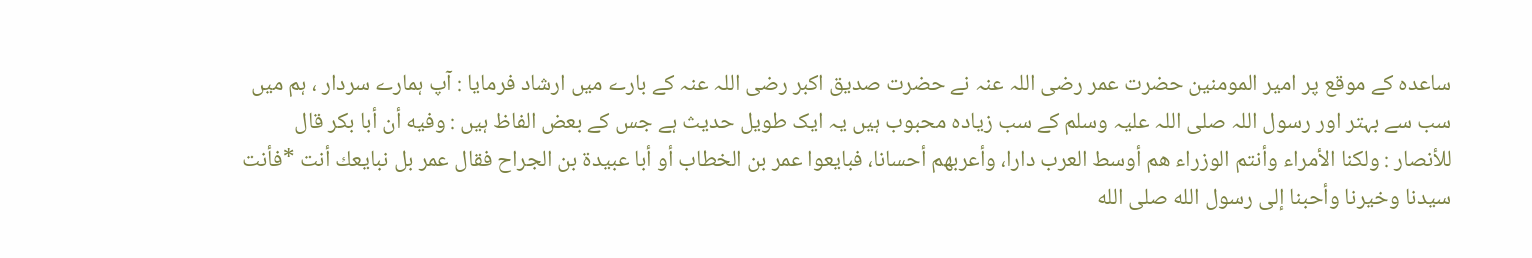ساعدہ کے موقع پر امیر المومنین حضرت عمر رضی اللہ عنہ نے حضرت صدیق اکبر رضی اللہ عنہ کے بارے میں ارشاد فرمایا : آپ ہمارے سردار ، ہم میں سب سے بہتر اور رسول اللہ صلی اللہ علیہ وسلم کے سب زیادہ محبوب ہیں یہ ایک طویل حدیث ہے جس کے بعض الفاظ ہیں : وفيه أن أبا بكر قال للأنصار : ولكنا الأمراء وأنتم الوزراء هم أوسط العرب دارا، وأعربهم أحسانا، فبايعوا عمر بن الخطاب أو أبا عبيدة بن الجراح فقال عمر بل نبايعك أنت *فأنت سيدنا وخيرنا وأحبنا إلى رسول الله صلى الله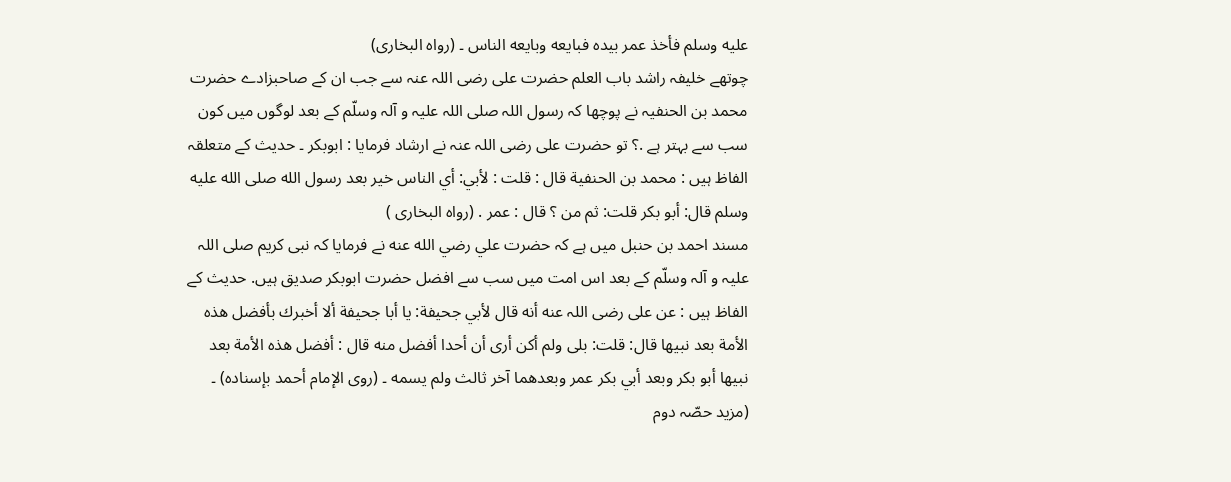عليه وسلم فأخذ عمر بيده فبايعه وبايعه الناس ۔ (رواہ البخاری)
چوتھے خلیفہ راشد باب العلم حضرت علی رضی اللہ عنہ سے جب ان کے صاحبزادے حضرت محمد بن الحنفیہ نے پوچھا کہ رسول اللہ صلی اللہ علیہ و آلہ وسلّم کے بعد لوگوں میں کون سب سے بہتر ہے .؟ تو حضرت علی رضی اللہ عنہ نے ارشاد فرمایا : ابوبکر ۔ حدیث کے متعلقہ الفاظ ہیں : محمد بن الحنفية قال : قلت : لأبي: أي الناس خير بعد رسول الله صلى الله عليه وسلم قال: أبو بكر قلت: ثم من ؟ قال : عمر . (رواہ البخاری )
مسند احمد بن حنبل میں ہے کہ حضرت علي رضي الله عنه نے فرمایا کہ نبی کریم صلی اللہ علیہ و آلہ وسلّم کے بعد اس امت میں سب سے افضل حضرت ابوبکر صدیق ہیں. حدیث کے الفاظ ہیں : عن علی رضی اللہ عنه أنه قال لأبي جحيفة: يا أبا جحيفة ألا أخبرك بأفضل هذه الأمة بعد نبيها قال: قلت: بلى ولم أكن أرى أن أحدا أفضل منه قال : أفضل هذه الأمة بعد نبيها أبو بكر وبعد أبي بكر عمر وبعدهما آخر ثالث ولم يسمه ۔ (روى الإمام أحمد بإسناده) ۔ (مزید حصّہ دوم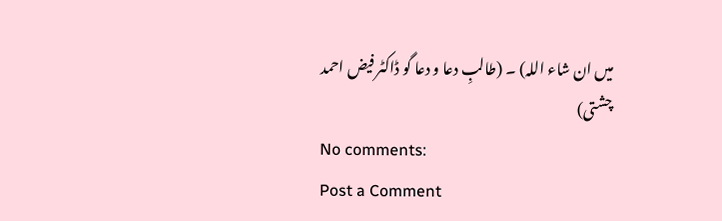میں ان شاء اللہ) ۔ (طالبِ دعا و دعا گو ڈاکٹر فیض احمد چشتی)
No comments:
Post a Comment